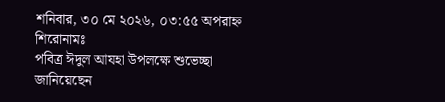শনিবার, ৩০ মে ২০২৬, ০৩:৫৫ অপরাহ্ন
শিরোনামঃ
পবিত্র ঈদুল আযহা উপলক্ষে শুভেচ্ছা জানিয়েছেন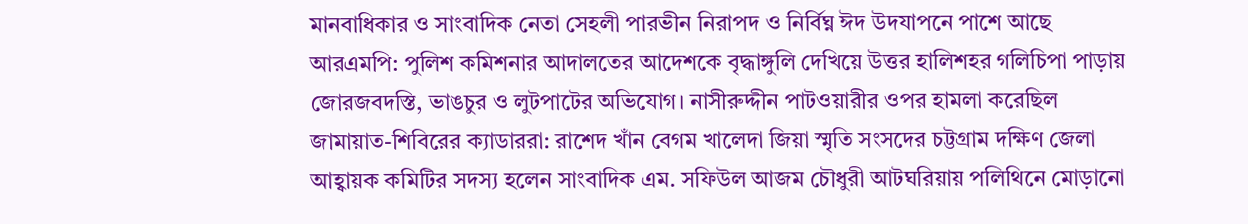মানবাধিকার ও সাংবাদিক নেতা সেহলী পারভীন নিরাপদ ও নির্বিঘ্ন ঈদ উদযাপনে পাশে আছে আরএমপি: পুলিশ কমিশনার আদালতের আদেশকে বৃদ্ধাঙ্গুলি দেখিয়ে উত্তর হালিশহর গলিচিপা পাড়ায় জোরজবদস্তি, ভাঙচুর ও লুটপাটের অভিযোগ। নাসীরুদ্দীন পাটওয়ারীর ওপর হামলা করেছিল জামায়াত-শিবিরের ক্যাডাররা: রাশেদ খাঁন বেগম খালেদা জিয়া স্মৃতি সংসদের চট্টগ্রাম দক্ষিণ জেলা আহ্বায়ক কমিটির সদস্য হলেন সাংবাদিক এম. সফিউল আজম চৌধুরী আটঘরিয়ায় পলিথিনে মোড়ানো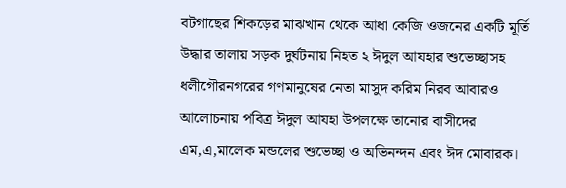বটগাছের শিকড়ের মাঝখান থেকে আধা কেজি ওজনের একটি মূর্তি উদ্ধার তালায় সড়ক দুর্ঘটনায় নিহত ২ ঈদুল আযহার শুভেচ্ছাসহ ধলীগৌরনগরের গণমানুষের নেতা মাসুদ করিম নিরব আবারও আলোচনায় পবিত্র ঈদুল আযহা উপলক্ষে তানোর বাসীদের এম,এ,মালেক মন্ডলের শুভেচ্ছা ও অভিনন্দন এবং ঈদ মোবারক।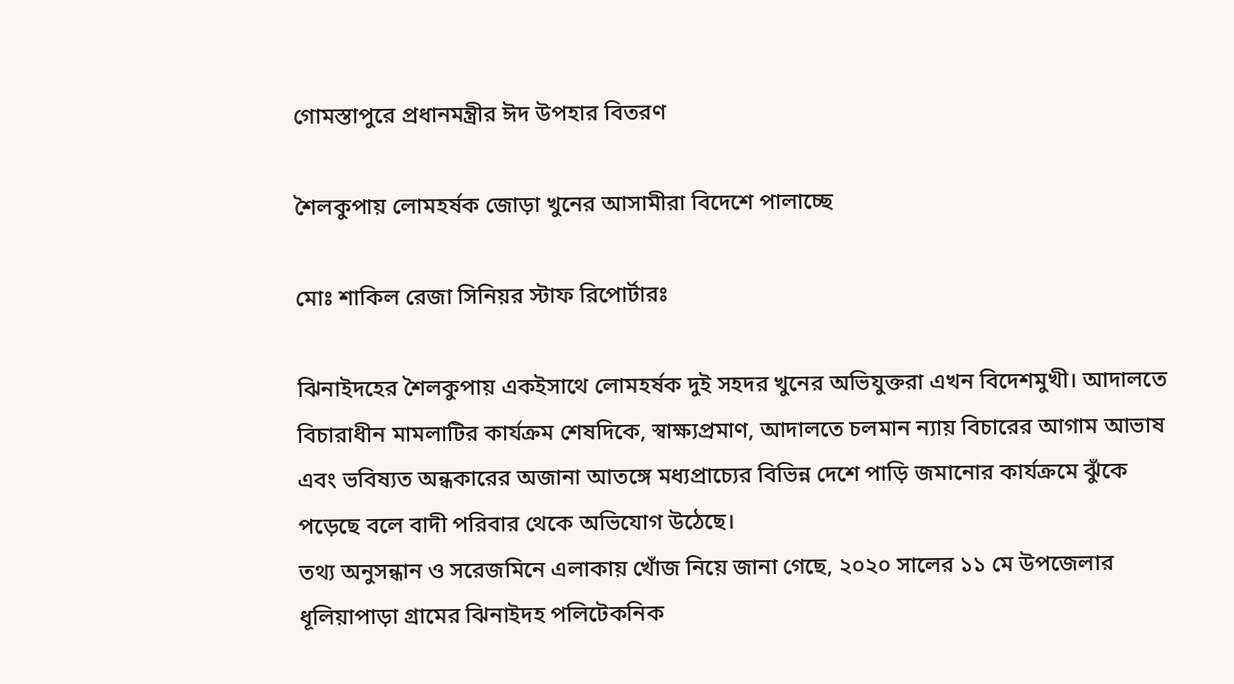গোমস্তাপুরে প্রধানমন্ত্রীর ঈদ উপহার বিতরণ

শৈলকুপায় লোমহর্ষক জোড়া খুনের আসামীরা বিদেশে পালাচ্ছে

মোঃ শাকিল রেজা সিনিয়র স্টাফ রিপোর্টারঃ

ঝিনাইদহের শৈলকুপায় একইসাথে লোমহর্ষক দুই সহদর খুনের অভিযুক্তরা এখন বিদেশমুখী। আদালতে বিচারাধীন মামলাটির কার্যক্রম শেষদিকে, স্বাক্ষ্যপ্রমাণ, আদালতে চলমান ন্যায় বিচারের আগাম আভাষ এবং ভবিষ্যত অন্ধকারের অজানা আতঙ্গে মধ্যপ্রাচ্যের বিভিন্ন দেশে পাড়ি জমানোর কার্যক্রমে ঝুঁকে পড়েছে বলে বাদী পরিবার থেকে অভিযোগ উঠেছে।
তথ্য অনুসন্ধান ও সরেজমিনে এলাকায় খোঁজ নিয়ে জানা গেছে, ২০২০ সালের ১১ মে উপজেলার ধূলিয়াপাড়া গ্রামের ঝিনাইদহ পলিটেকনিক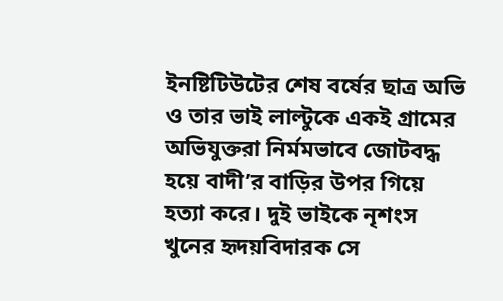ইনষ্টিটিউটের শেষ বর্ষের ছাত্র অভি ও তার ভাই লাল্টুকে একই গ্রামের অভিযুক্তরা নির্মমভাবে জোটবদ্ধ হয়ে বাদী’র বাড়ির উপর গিয়ে হত্যা করে। দুই ভাইকে নৃশংস খুনের হৃদয়বিদারক সে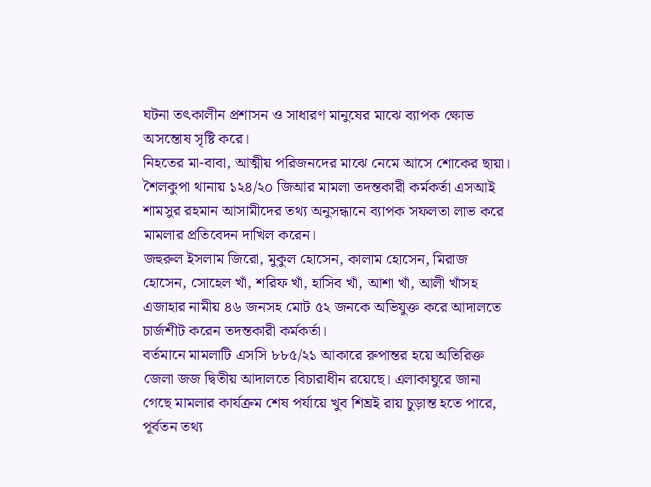ঘটনা তৎকালীন প্রশাসন ও সাধারণ মানুষের মাঝে ব্যাপক ক্ষোভ অসন্তোষ সৃষ্টি করে।
নিহতের মা-বাবা, আত্মীয় পরিজনদের মাঝে নেমে আসে শোকের ছায়া।
শৈলকুপা থানায় ১২৪/২০ জিআর মামলা তদন্তকারী কর্মকর্তা এসআই শামসুর রহমান আসামীদের তথ্য অনুসন্ধানে ব্যাপক সফলতা লাভ করে মামলার প্রতিবেদন দাখিল করেন।
জহুরুল ইসলাম জিরো, মুকুল হোসেন, কালাম হোসেন, মিরাজ হোসেন, সোহেল খাঁ, শরিফ খাঁ, হাসিব খাঁ, আশা খাঁ, আলী খাঁসহ এজাহার নামীয় ৪৬ জনসহ মোট ৫২ জনকে অভিযুক্ত করে আদালতে চার্জশীট করেন তদন্তকারী কর্মকর্তা।
বর্তমানে মামলাটি এসসি ৮৮৫/২১ আকারে রুপান্তর হয়ে অতিরিক্ত জেলা জজ দ্বিতীয় আদালতে বিচারাধীন রয়েছে। এলাকাঘুরে জানা গেছে মামলার কার্যক্রম শেষ পর্যায়ে খুব শিঘ্রই রায় চুড়ান্ত হতে পারে, পূর্বতন তথ্য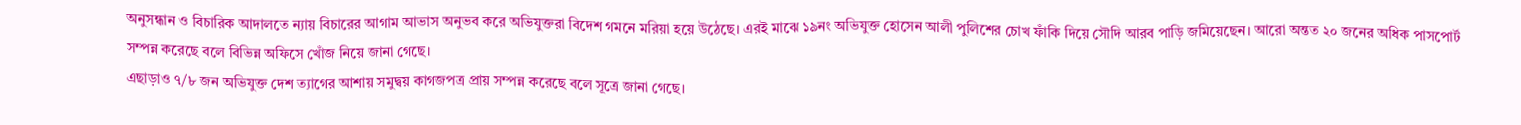অনুসন্ধান ও বিচারিক আদালতে ন্যায় বিচারের আগাম আভাস অনুভব করে অভিযুক্তরা বিদেশ গমনে মরিয়া হয়ে উঠেছে। এরই মাঝে ১৯নং অভিযুক্ত হোসেন আলী পুলিশের চোখ ফাঁকি দিয়ে সৌদি আরব পাড়ি জমিয়েছেন। আরো অন্তত ২০ জনের অধিক পাসপোর্ট সম্পন্ন করেছে বলে বিভিন্ন অফিসে খোঁজ নিয়ে জানা গেছে।
এছাড়াও ৭/৮ জন অভিযুক্ত দেশ ত্যাগের আশায় সমুদ্বয় কাগজপত্র প্রায় সম্পন্ন করেছে বলে সূত্রে জানা গেছে।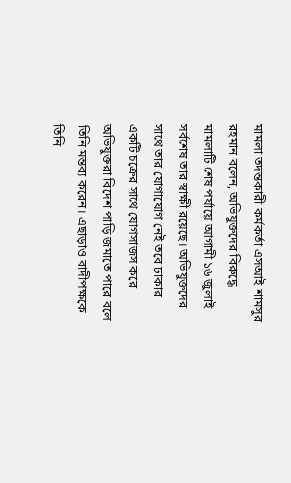মামলা তদন্তকারী কর্মকর্তা এসআই শামসুর রহমান বলেন, অভিযুক্তদের বিরুদ্ধে মামলাটি শেষ পর্যায়ে আগামী ১৬ জুলাই সর্বশেষ তার স্বাক্ষী রয়েছে। অভিযুক্তদের সাথে তার যোগাযোগ নেই তবে ঢাকার একটি চক্রের সাথে যোগসাজস করে অভিযুক্তরা বিদেশ পাড়ি জমাতে পারে বলে তিনি মন্তব্য করেন। এছাড়াও বাদীপক্ষকে তিনি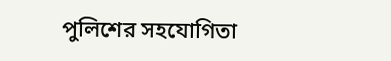পুলিশের সহযোগিতা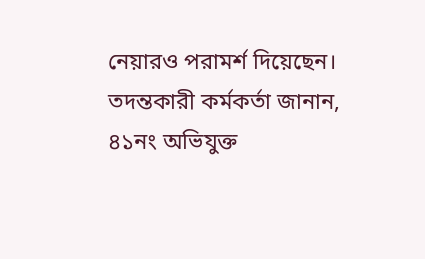নেয়ারও পরামর্শ দিয়েছেন।
তদন্তকারী কর্মকর্তা জানান, ৪১নং অভিযুক্ত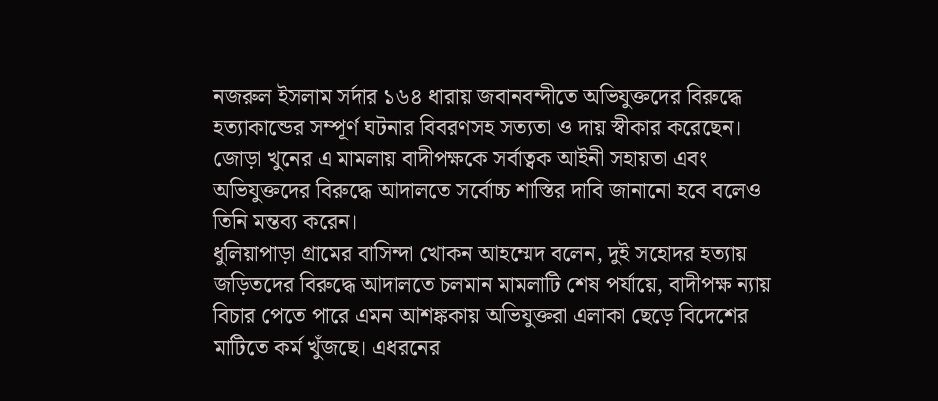নজরুল ইসলাম সর্দার ১৬৪ ধারায় জবানবন্দীতে অভিযুক্তদের বিরুদ্ধে হত্যাকান্ডের সম্পূর্ণ ঘটনার বিবরণসহ সত্যতা ও দায় স্বীকার করেছেন। জোড়া খুনের এ মামলায় বাদীপক্ষকে সর্বাত্বক আইনী সহায়তা এবং অভিযুক্তদের বিরুদ্ধে আদালতে সর্বোচ্চ শাস্তির দাবি জানানো হবে বলেও তিনি মন্তব্য করেন।
ধুলিয়াপাড়া গ্রামের বাসিন্দা খোকন আহম্মেদ বলেন, দুই সহোদর হত্যায় জড়িতদের বিরুদ্ধে আদালতে চলমান মামলাটি শেষ পর্যায়ে, বাদীপক্ষ ন্যায় বিচার পেতে পারে এমন আশঙ্ককায় অভিযুক্তরা এলাকা ছেড়ে বিদেশের মাটিতে কর্ম খুঁজছে। এধরনের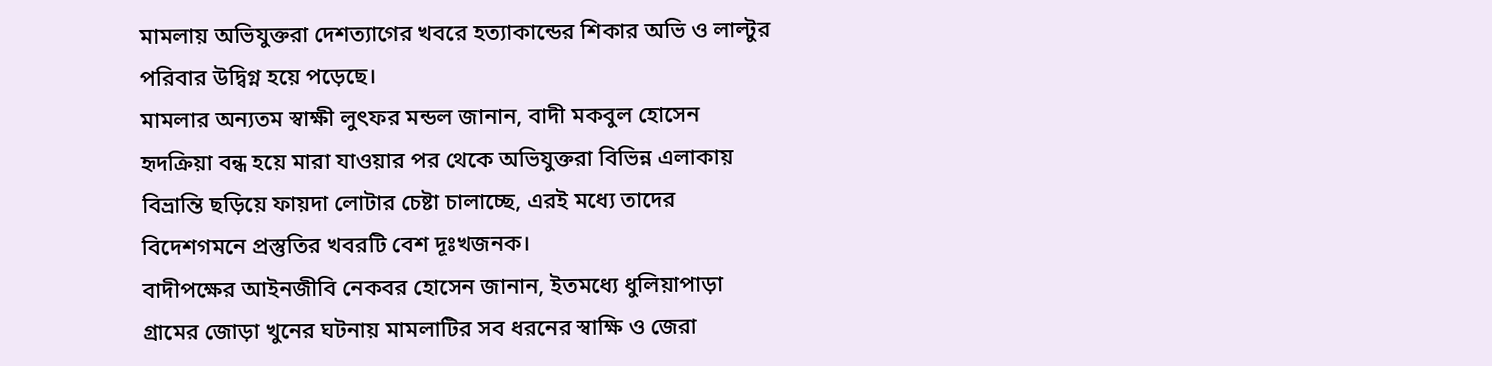মামলায় অভিযুক্তরা দেশত্যাগের খবরে হত্যাকান্ডের শিকার অভি ও লাল্টুর পরিবার উদ্বিগ্ন হয়ে পড়েছে।
মামলার অন্যতম স্বাক্ষী লুৎফর মন্ডল জানান, বাদী মকবুল হোসেন হৃদক্রিয়া বন্ধ হয়ে মারা যাওয়ার পর থেকে অভিযুক্তরা বিভিন্ন এলাকায় বিভ্রান্তি ছড়িয়ে ফায়দা লোটার চেষ্টা চালাচ্ছে, এরই মধ্যে তাদের বিদেশগমনে প্রস্তুতির খবরটি বেশ দূঃখজনক।
বাদীপক্ষের আইনজীবি নেকবর হোসেন জানান, ইতমধ্যে ধুলিয়াপাড়া গ্রামের জোড়া খুনের ঘটনায় মামলাটির সব ধরনের স্বাক্ষি ও জেরা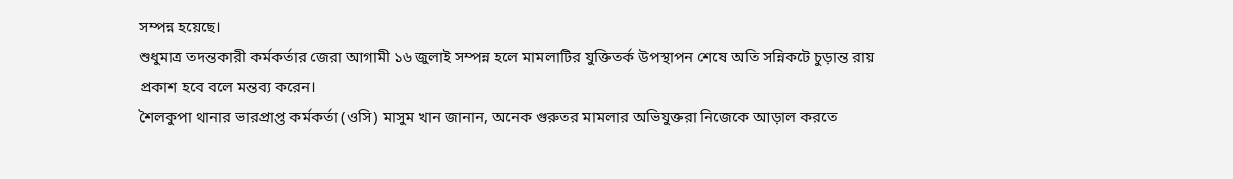সম্পন্ন হয়েছে।
শুধুমাত্র তদন্তকারী কর্মকর্তার জেরা আগামী ১৬ জুলাই সম্পন্ন হলে মামলাটির যুক্তিতর্ক উপস্থাপন শেষে অতি সন্নিকটে চুড়ান্ত রায় প্রকাশ হবে বলে মন্তব্য করেন।
শৈলকুপা থানার ভারপ্রাপ্ত কর্মকর্তা (ওসি) মাসুম খান জানান, অনেক গুরুতর মামলার অভিযুক্তরা নিজেকে আড়াল করতে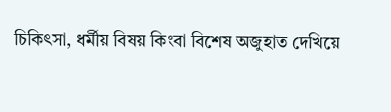চিকিৎসা, ধর্মীয় বিষয় কিংবা বিশেষ অজুহাত দেখিয়ে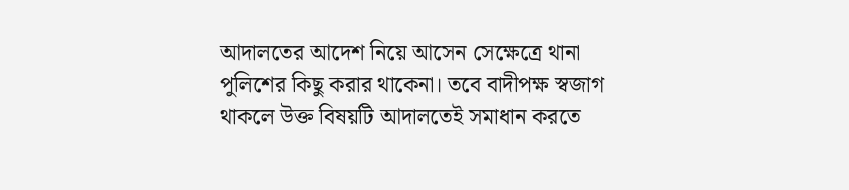আদালতের আদেশ নিয়ে আসেন সেক্ষেত্রে থানা পুলিশের কিছু করার থাকেনা। তবে বাদীপক্ষ স্বজাগ থাকলে উক্ত বিষয়টি আদালতেই সমাধান করতে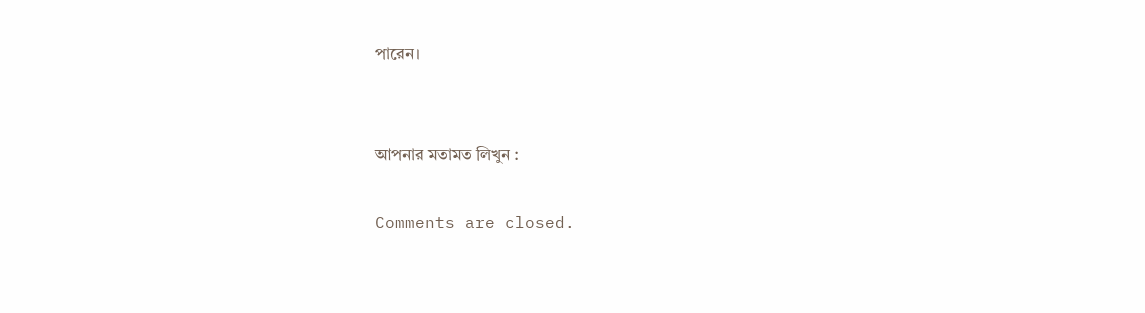পারেন।


আপনার মতামত লিখুন :

Comments are closed.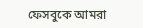ফেসবুকে আমরা